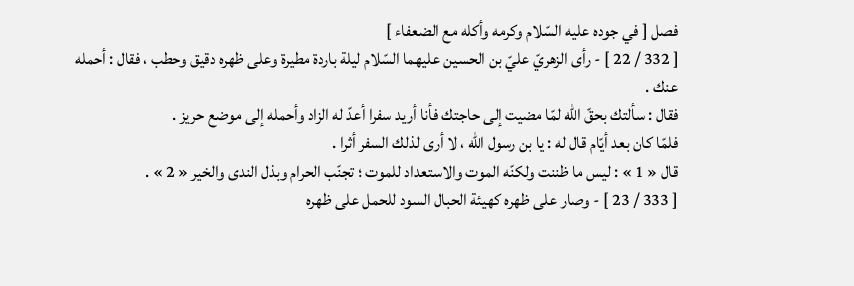فصل [ في جوده عليه السّلام وكرمه وأكله مع الضعفاء ]
[ 332 / 22 ] - رأى الزهريّ عليّ بن الحسين عليهما السّلام ليلة باردة مطيرة وعلى ظهره دقيق وحطب ، فقال : أحمله عنك .
فقال : سألتك بحقّ اللّه لمّا مضيت إلى حاجتك فأنا أريد سفرا أعدّ له الزاد وأحمله إلى موضع حريز .
فلمّا كان بعد أيّام قال له : يا بن رسول اللّه ، لا أرى لذلك السفر أثرا .
قال « 1 » : ليس ما ظننت ولكنّه الموت والاستعداد للموت ؛ تجنّب الحرام وبذل الندى والخير « 2 » .
[ 333 / 23 ] - وصار على ظهره كهيئة الحبال السود للحمل على ظهره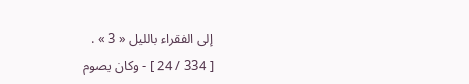إلى الفقراء بالليل « 3 » .
[ 334 / 24 ] - وكان يصوم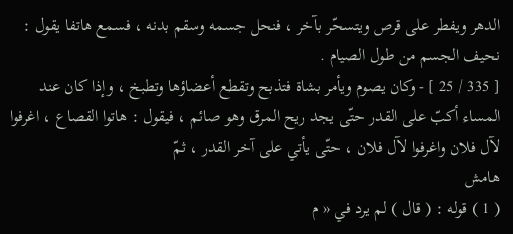الدهر ويفطر على قرص ويتسحّر بآخر ، فنحل جسمه وسقم بدنه ، فسمع هاتفا يقول : نحيف الجسم من طول الصيام .
[ 335 / 25 ] - وكان يصوم ويأمر بشاة فتذبح وتقطع أعضاؤها وتطبخ ، وإذا كان عند المساء أكبّ على القدر حتّى يجد ريح المرق وهو صائم ، فيقول : هاتوا القصاع ، اغرفوا لآل فلان واغرفوا لآل فلان ، حتّى يأتي على آخر القدر ، ثمّ
هامش
( 1 ) قوله : ( قال ) لم يرد في « م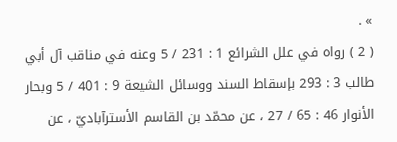» .
( 2 ) رواه في علل الشرائع 1 : 231 / 5 وعنه في مناقب آل أبي طالب 3 : 293 بإسقاط السند ووسائل الشيعة 9 : 401 / 5 وبحار الأنوار 46 : 65 / 27 ، عن محمّد بن القاسم الأسترآباديّ ، عن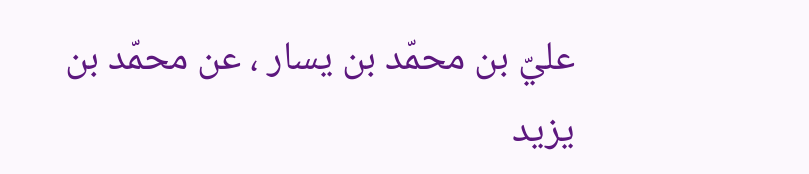عليّ بن محمّد بن يسار ، عن محمّد بن يزيد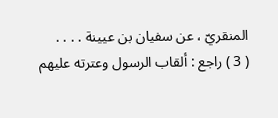المنقريّ ، عن سفيان بن عيينة . . . .
( 3 ) راجع : ألقاب الرسول وعترته عليهم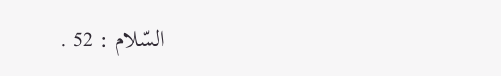السّلام : 52 .